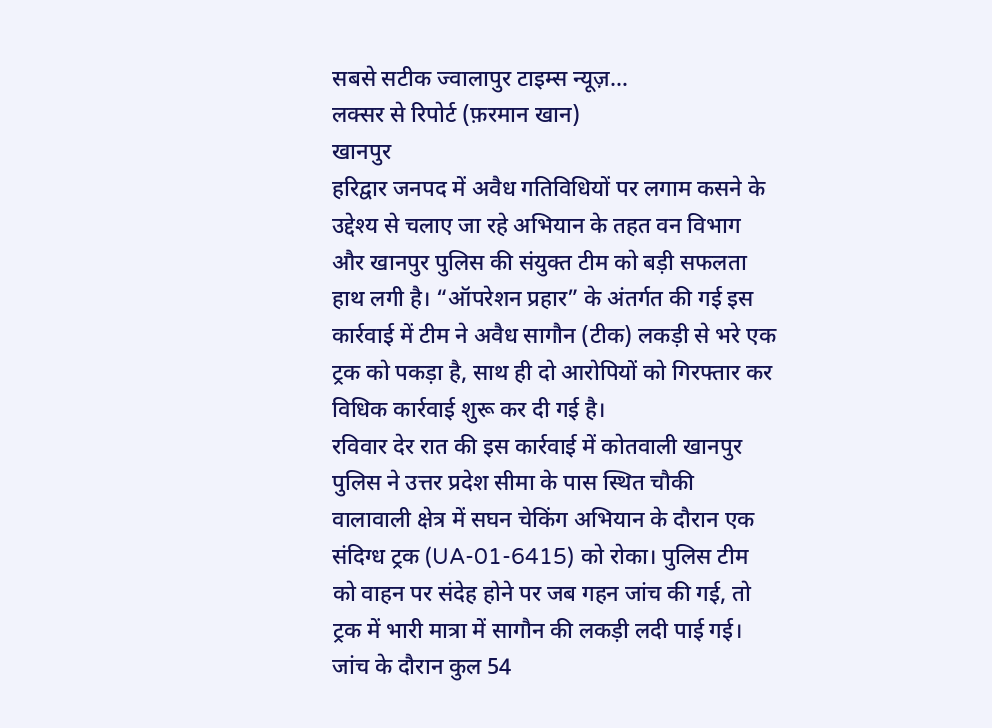सबसे सटीक ज्वालापुर टाइम्स न्यूज़…
लक्सर से रिपोर्ट (फ़रमान खान)
खानपुर
हरिद्वार जनपद में अवैध गतिविधियों पर लगाम कसने के उद्देश्य से चलाए जा रहे अभियान के तहत वन विभाग और खानपुर पुलिस की संयुक्त टीम को बड़ी सफलता हाथ लगी है। “ऑपरेशन प्रहार” के अंतर्गत की गई इस कार्रवाई में टीम ने अवैध सागौन (टीक) लकड़ी से भरे एक ट्रक को पकड़ा है, साथ ही दो आरोपियों को गिरफ्तार कर विधिक कार्रवाई शुरू कर दी गई है।
रविवार देर रात की इस कार्रवाई में कोतवाली खानपुर पुलिस ने उत्तर प्रदेश सीमा के पास स्थित चौकी वालावाली क्षेत्र में सघन चेकिंग अभियान के दौरान एक संदिग्ध ट्रक (UA-01-6415) को रोका। पुलिस टीम को वाहन पर संदेह होने पर जब गहन जांच की गई, तो ट्रक में भारी मात्रा में सागौन की लकड़ी लदी पाई गई। जांच के दौरान कुल 54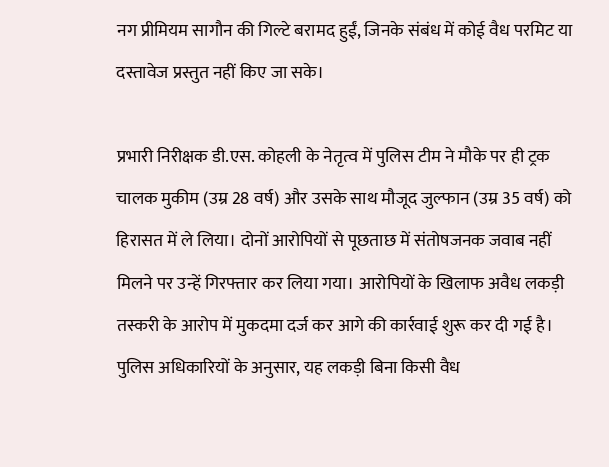नग प्रीमियम सागौन की गिल्टे बरामद हुईं, जिनके संबंध में कोई वैध परमिट या दस्तावेज प्रस्तुत नहीं किए जा सके।

प्रभारी निरीक्षक डी.एस. कोहली के नेतृत्व में पुलिस टीम ने मौके पर ही ट्रक चालक मुकीम (उम्र 28 वर्ष) और उसके साथ मौजूद जुल्फान (उम्र 35 वर्ष) को हिरासत में ले लिया। दोनों आरोपियों से पूछताछ में संतोषजनक जवाब नहीं मिलने पर उन्हें गिरफ्तार कर लिया गया। आरोपियों के खिलाफ अवैध लकड़ी तस्करी के आरोप में मुकदमा दर्ज कर आगे की कार्रवाई शुरू कर दी गई है।
पुलिस अधिकारियों के अनुसार, यह लकड़ी बिना किसी वैध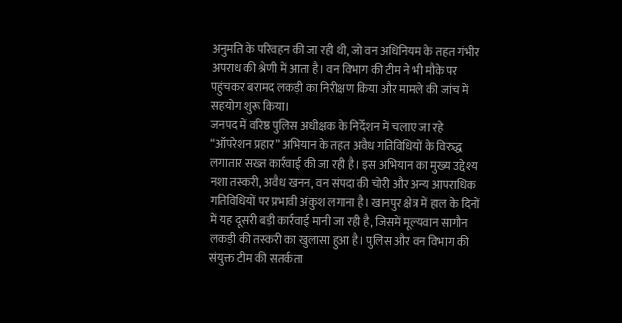अनुमति के परिवहन की जा रही थी, जो वन अधिनियम के तहत गंभीर अपराध की श्रेणी में आता है। वन विभाग की टीम ने भी मौके पर पहुंचकर बरामद लकड़ी का निरीक्षण किया और मामले की जांच में सहयोग शुरू किया।
जनपद में वरिष्ठ पुलिस अधीक्षक के निर्देशन में चलाए जा रहे “ऑपरेशन प्रहार” अभियान के तहत अवैध गतिविधियों के विरुद्ध लगातार सख्त कार्रवाई की जा रही है। इस अभियान का मुख्य उद्देश्य नशा तस्करी, अवैध खनन, वन संपदा की चोरी और अन्य आपराधिक गतिविधियों पर प्रभावी अंकुश लगाना है। खानपुर क्षेत्र में हाल के दिनों में यह दूसरी बड़ी कार्रवाई मानी जा रही है, जिसमें मूल्यवान सागौन लकड़ी की तस्करी का खुलासा हुआ है। पुलिस और वन विभाग की संयुक्त टीम की सतर्कता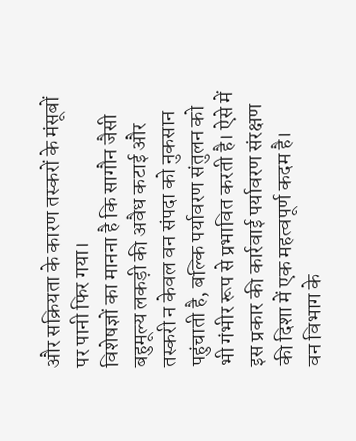और सक्रियता के कारण तस्करों के मंसूबों पर पानी फिर गया।
विशेषज्ञों का मानना है कि सागौन जैसी बहुमूल्य लकड़ी की अवैध कटाई और तस्करी न केवल वन संपदा को नुकसान पहुंचाती है, बल्कि पर्यावरण संतुलन को भी गंभीर रूप से प्रभावित करती है। ऐसे में इस प्रकार की कार्रवाई पर्यावरण संरक्षण की दिशा में एक महत्वपूर्ण कदम है।
वन विभाग के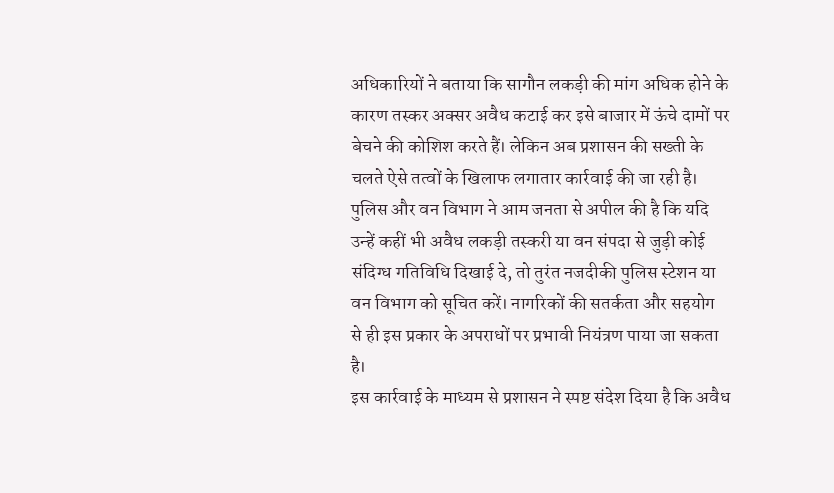अधिकारियों ने बताया कि सागौन लकड़ी की मांग अधिक होने के कारण तस्कर अक्सर अवैध कटाई कर इसे बाजार में ऊंचे दामों पर बेचने की कोशिश करते हैं। लेकिन अब प्रशासन की सख्ती के चलते ऐसे तत्वों के खिलाफ लगातार कार्रवाई की जा रही है।
पुलिस और वन विभाग ने आम जनता से अपील की है कि यदि उन्हें कहीं भी अवैध लकड़ी तस्करी या वन संपदा से जुड़ी कोई संदिग्ध गतिविधि दिखाई दे, तो तुरंत नजदीकी पुलिस स्टेशन या वन विभाग को सूचित करें। नागरिकों की सतर्कता और सहयोग से ही इस प्रकार के अपराधों पर प्रभावी नियंत्रण पाया जा सकता है।
इस कार्रवाई के माध्यम से प्रशासन ने स्पष्ट संदेश दिया है कि अवैध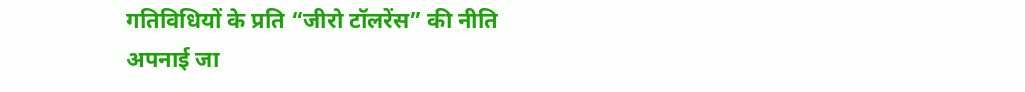गतिविधियों के प्रति “जीरो टॉलरेंस” की नीति अपनाई जा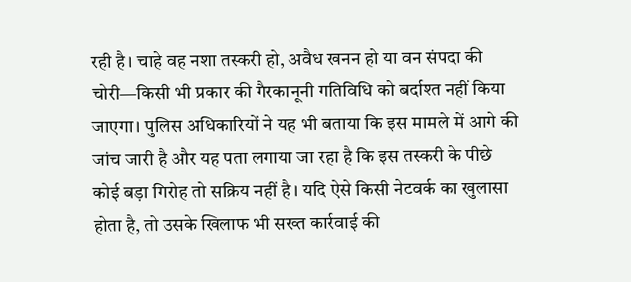रही है। चाहे वह नशा तस्करी हो, अवैध खनन हो या वन संपदा की चोरी—किसी भी प्रकार की गैरकानूनी गतिविधि को बर्दाश्त नहीं किया जाएगा। पुलिस अधिकारियों ने यह भी बताया कि इस मामले में आगे की जांच जारी है और यह पता लगाया जा रहा है कि इस तस्करी के पीछे कोई बड़ा गिरोह तो सक्रिय नहीं है। यदि ऐसे किसी नेटवर्क का खुलासा होता है, तो उसके खिलाफ भी सख्त कार्रवाई की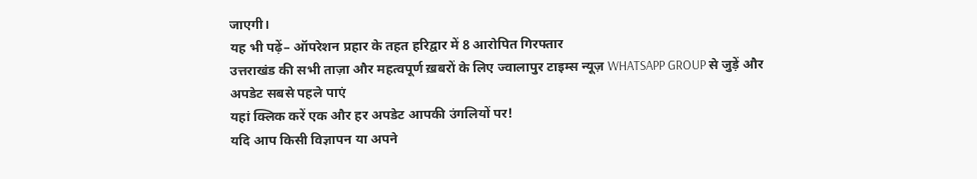जाएगी।
यह भी पढ़ें– ऑपरेशन प्रहार के तहत हरिद्वार में 8 आरोपित गिरफ्तार
उत्तराखंड की सभी ताज़ा और महत्वपूर्ण ख़बरों के लिए ज्वालापुर टाइम्स न्यूज़ WHATSAPP GROUP से जुड़ें और अपडेट सबसे पहले पाएं
यहां क्लिक करें एक और हर अपडेट आपकी उंगलियों पर!
यदि आप किसी विज्ञापन या अपने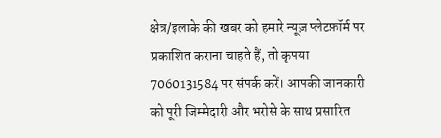क्षेत्र/इलाके की खबर को हमारे न्यूज़ प्लेटफ़ॉर्म पर प्रकाशित कराना चाहते हैं, तो कृपया 7060131584 पर संपर्क करें। आपकी जानकारी को पूरी जिम्मेदारी और भरोसे के साथ प्रसारित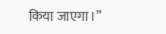किया जाएगा।”